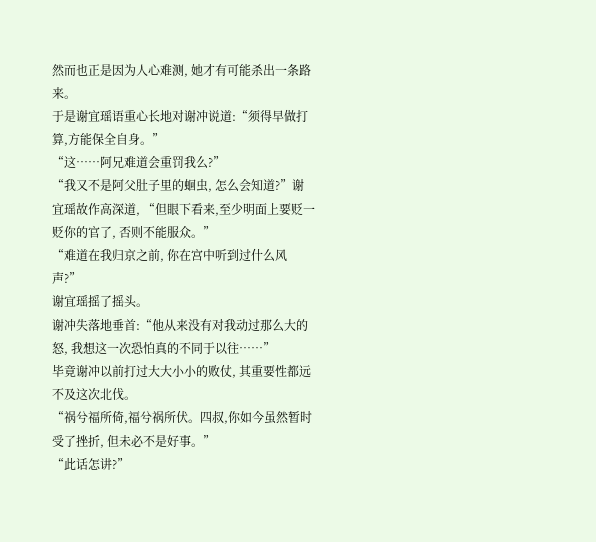然而也正是因为人心难测, 她才有可能杀出一条路来。
于是谢宜瑶语重心长地对谢冲说道:“须得早做打算,方能保全自身。”
“这……阿兄难道会重罚我么?”
“我又不是阿父肚子里的蛔虫, 怎么会知道?”谢宜瑶故作高深道, “但眼下看来,至少明面上要贬一贬你的官了, 否则不能服众。”
“难道在我归京之前, 你在宫中听到过什么风声?”
谢宜瑶摇了摇头。
谢冲失落地垂首:“他从来没有对我动过那么大的怒, 我想这一次恐怕真的不同于以往……”
毕竟谢冲以前打过大大小小的败仗, 其重要性都远不及这次北伐。
“祸兮福所倚,福兮祸所伏。四叔,你如今虽然暂时受了挫折, 但未必不是好事。”
“此话怎讲?”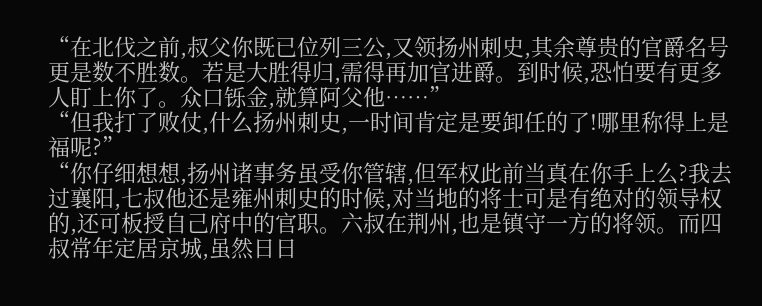“在北伐之前,叔父你既已位列三公,又领扬州刺史,其余尊贵的官爵名号更是数不胜数。若是大胜得归,需得再加官进爵。到时候,恐怕要有更多人盯上你了。众口铄金,就算阿父他……”
“但我打了败仗,什么扬州刺史,一时间肯定是要卸任的了!哪里称得上是福呢?”
“你仔细想想,扬州诸事务虽受你管辖,但军权此前当真在你手上么?我去过襄阳,七叔他还是雍州刺史的时候,对当地的将士可是有绝对的领导权的,还可板授自己府中的官职。六叔在荆州,也是镇守一方的将领。而四叔常年定居京城,虽然日日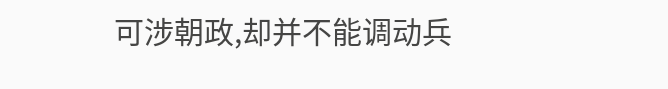可涉朝政,却并不能调动兵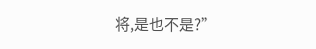将,是也不是?”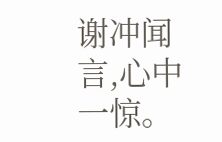谢冲闻言,心中一惊。